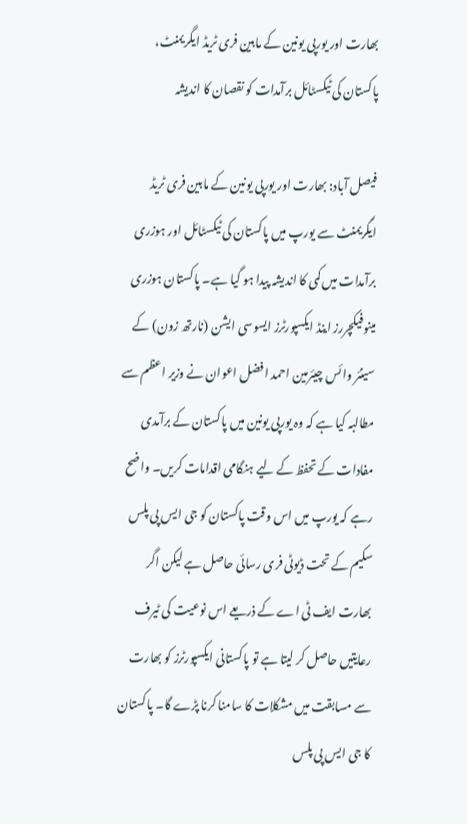بھارت اور یورپی یونین کے مابین فری ٹریڈ ایگریمنٹ، پاکستان کی ٹیکسٹائل برآمدات کو نقصان کا اندیشہ

فیصل آباد: بھارت اور یورپی یونین کے مابین فری ٹریڈ ایگریمنٹ سے یورپ میں پاکستان کی ٹیکسٹائل اور ہوزری برآمدات میں کمی کا اندیشہ پیدا ہو گیا ہے۔ پاکستان ہوزری مینوفیکچررز اینڈ ایکسپورٹرز ایسوسی ایشن (نارتھ زون) کے سینئر وائس چیئرمین احمد افضل اعوان نے وزیر اعظم سے مطالبہ کیا ہے کہ وہ یورپی یونین میں پاکستان کے برآمدی مفادات کے تحفظ کے لیے ہنگامی اقدامات کریں۔ واضح رہے کہ یورپ میں اس وقت پاکستان کو جی ایس پی پلس سکیم کے تحت ڈیوٹی فری رسائی حاصل ہے لیکن اگر بھارت ایف ٹی اے کے ذریعے اس نوعیت کی ٹیرف رعایتیں حاصل کر لیتا ہے تو پاکستانی ایکسپورٹرز کو بھارت سے مسابقت میں مشکلات کا سامنا کرنا پڑے گا۔ پاکستان کا جی ایس پی پلس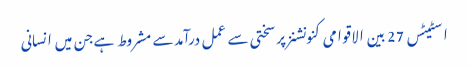اسٹیٹس 27 بین الاقوامی کنونشنز پر سختی سے عمل درآمد سے مشروط ہے جن میں انسانی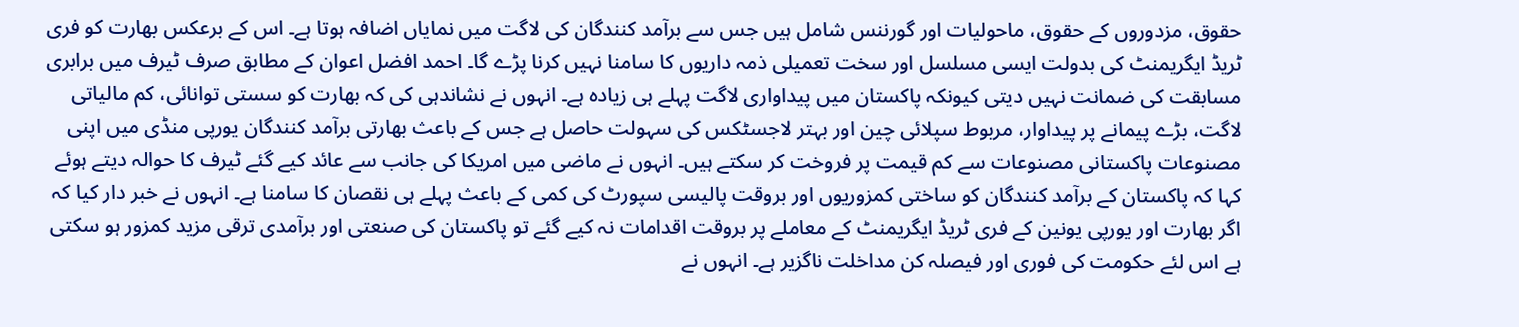حقوق، مزدوروں کے حقوق، ماحولیات اور گورننس شامل ہیں جس سے برآمد کنندگان کی لاگت میں نمایاں اضافہ ہوتا ہے۔ اس کے برعکس بھارت کو فری ٹریڈ ایگریمنٹ کی بدولت ایسی مسلسل اور سخت تعمیلی ذمہ داریوں کا سامنا نہیں کرنا پڑے گا۔ احمد افضل اعوان کے مطابق صرف ٹیرف میں برابری مسابقت کی ضمانت نہیں دیتی کیونکہ پاکستان میں پیداواری لاگت پہلے ہی زیادہ ہے۔ انہوں نے نشاندہی کی کہ بھارت کو سستی توانائی، کم مالیاتی لاگت، بڑے پیمانے پر پیداوار، مربوط سپلائی چین اور بہتر لاجسٹکس کی سہولت حاصل ہے جس کے باعث بھارتی برآمد کنندگان یورپی منڈی میں اپنی مصنوعات پاکستانی مصنوعات سے کم قیمت پر فروخت کر سکتے ہیں۔ انہوں نے ماضی میں امریکا کی جانب سے عائد کیے گئے ٹیرف کا حوالہ دیتے ہوئے کہا کہ پاکستان کے برآمد کنندگان کو ساختی کمزوریوں اور بروقت پالیسی سپورٹ کی کمی کے باعث پہلے ہی نقصان کا سامنا ہے۔ انہوں نے خبر دار کیا کہ اگر بھارت اور یورپی یونین کے فری ٹریڈ ایگریمنٹ کے معاملے پر بروقت اقدامات نہ کیے گئے تو پاکستان کی صنعتی اور برآمدی ترقی مزید کمزور ہو سکتی ہے اس لئے حکومت کی فوری اور فیصلہ کن مداخلت ناگزیر ہے۔ انہوں نے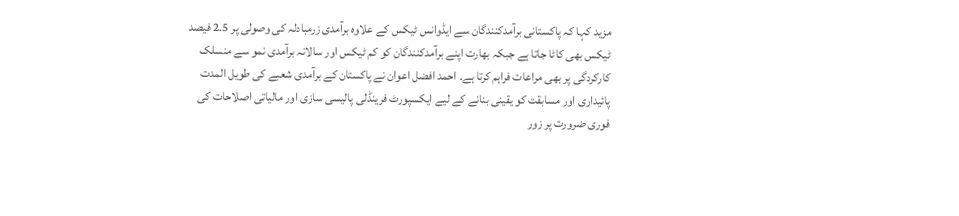مزید کہا کہ پاکستانی برآمدکنندگان سے ایڈوانس ٹیکس کے علاوہ برآمدی زرمبادلہ کی وصولی پر 2.5 فیصد ٹیکس بھی کاٹا جاتا ہے جبکہ بھارت اپنے برآمدکنندگان کو کم ٹیکس اور سالانہ برآمدی نمو سے منسلک کارکردگی پر بھی مراعات فراہم کرتا ہے۔ احمد افضل اعوان نے پاکستان کے برآمدی شعبے کی طویل المدت پائیداری اور مسابقت کو یقینی بنانے کے لیے ایکسپورٹ فرینڈلی پالیسی سازی اور مالیاتی اصلاحات کی فوری ضرورت پر زور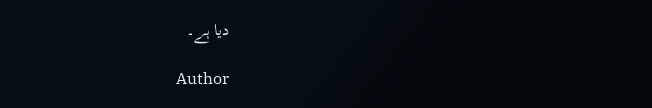دیا ہے۔

Author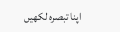اپنا تبصرہ لکھیں